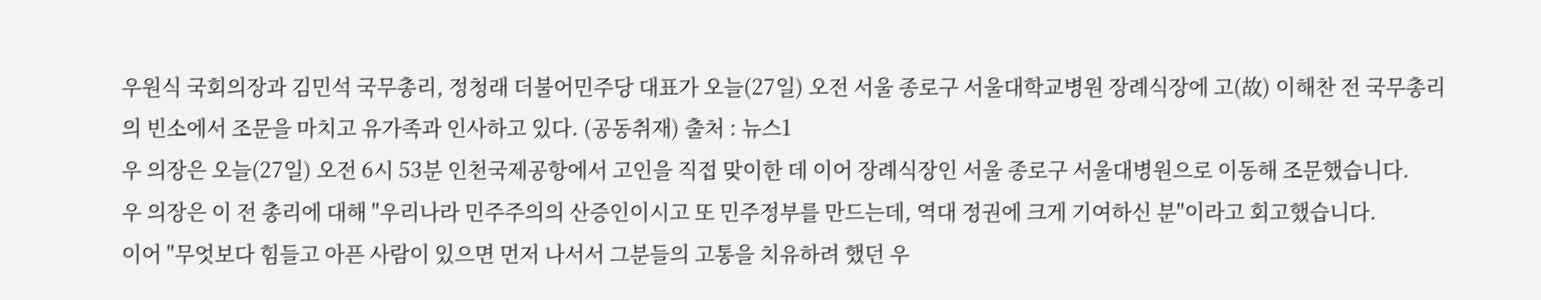우원식 국회의장과 김민석 국무총리, 정청래 더불어민주당 대표가 오늘(27일) 오전 서울 종로구 서울대학교병원 장례식장에 고(故) 이해찬 전 국무총리의 빈소에서 조문을 마치고 유가족과 인사하고 있다. (공동취재) 출처 : 뉴스1
우 의장은 오늘(27일) 오전 6시 53분 인천국제공항에서 고인을 직접 맞이한 데 이어 장례식장인 서울 종로구 서울대병원으로 이동해 조문했습니다.
우 의장은 이 전 총리에 대해 "우리나라 민주주의의 산증인이시고 또 민주정부를 만드는데, 역대 정권에 크게 기여하신 분"이라고 회고했습니다.
이어 "무엇보다 힘들고 아픈 사람이 있으면 먼저 나서서 그분들의 고통을 치유하려 했던 우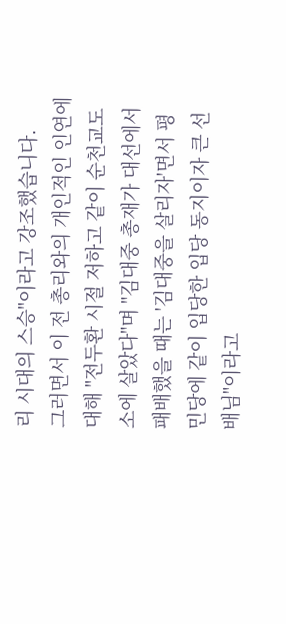리 시대의 스승"이라고 강조했습니다.
그러면서 이 전 총리와의 개인적인 인연에 대해 "전두환 시절 저하고 같이 순천교도소에 살았다"며 "김대중 총재가 대선에서 패배했을 때는 '김대중을 살리자'면서 평민당에 같이 입당한 입당 동지이자 큰 선배님"이라고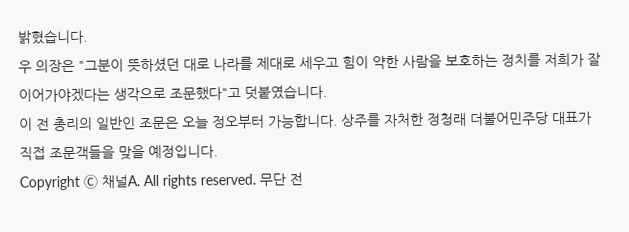밝혔습니다.
우 의장은 "그분이 뜻하셨던 대로 나라를 제대로 세우고 힘이 약한 사람을 보호하는 정치를 저희가 잘 이어가야겠다는 생각으로 조문했다"고 덧붙였습니다.
이 전 총리의 일반인 조문은 오늘 정오부터 가능합니다. 상주를 자처한 정청래 더불어민주당 대표가 직접 조문객들을 맞을 예정입니다.
Copyright Ⓒ 채널A. All rights reserved. 무단 전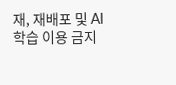재, 재배포 및 AI학습 이용 금지